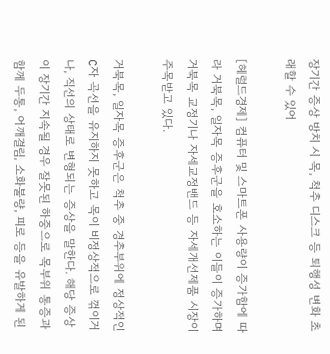장기간 증상 방치 시 목, 척추 디스크 등 퇴행성 변화 초래할 수 있어

[헤럴드경제] 컴퓨터 및 스마트폰 사용량이 증가함에 따라 거북목, 일자목 증후군을 호소하는 이들이 증가하며 거북목 교정기나 자세교정밴드 등 자세개선제품 시장이 주목받고 있다.

거북목, 일자목 증후군은 척추 중 경추부위에 정상적인 C자 곡선을 유지하지 못하고 목이 비정상적으로 꺾이거나, 직선의 상태로 변형되는 증상을 말한다. 해당 증상이 장기간 지속될 경우 잘못된 하중으로 목부위 통증과 함께 두통, 어깨결림, 소화불량, 피로 등을 유발하게 된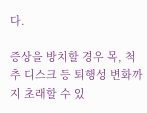다.

증상을 방치할 경우 목, 척추 디스크 등 퇴행성 변화까지 초래할 수 있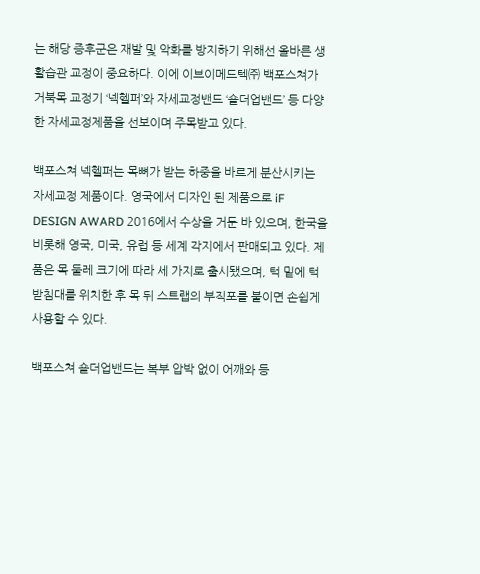는 해당 증후군은 재발 및 악화를 방지하기 위해선 올바른 생활습관 교정이 중요하다. 이에 이브이메드텍㈜ 백포스쳐가 거북목 교정기 ‘넥헬퍼’와 자세교정밴드 ‘숄더업밴드’ 등 다양한 자세교정제품을 선보이며 주목받고 있다.

백포스쳐 넥헬퍼는 목뼈가 받는 하중을 바르게 분산시키는 자세교정 제품이다. 영국에서 디자인 된 제품으로 iF DESIGN AWARD 2016에서 수상을 거둔 바 있으며, 한국을 비롯해 영국, 미국, 유럽 등 세계 각지에서 판매되고 있다. 제품은 목 둘레 크기에 따라 세 가지로 출시됐으며, 턱 밑에 턱받침대를 위치한 후 목 뒤 스트랩의 부직포를 붙이면 손쉽게 사용할 수 있다.

백포스쳐 숄더업밴드는 복부 압박 없이 어깨와 등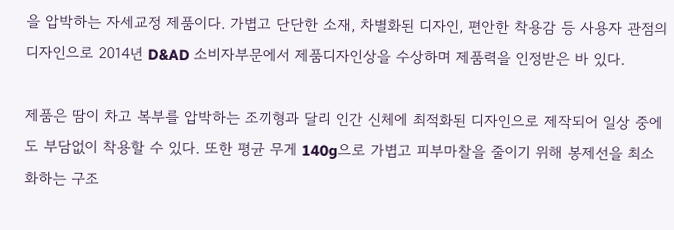을 압박하는 자세교정 제품이다. 가볍고 단단한 소재, 차별화된 디자인, 편안한 착용감 등 사용자 관점의 디자인으로 2014년 D&AD 소비자부문에서 제품디자인상을 수상하며 제품력을 인정받은 바 있다.

제품은 땀이 차고 복부를 압박하는 조끼형과 달리 인간 신체에 최적화된 디자인으로 제작되어 일상 중에도 부담없이 착용할 수 있다. 또한 평균 무게 140g으로 가볍고 피부마찰을 줄이기 위해 봉제선을 최소화하는 구조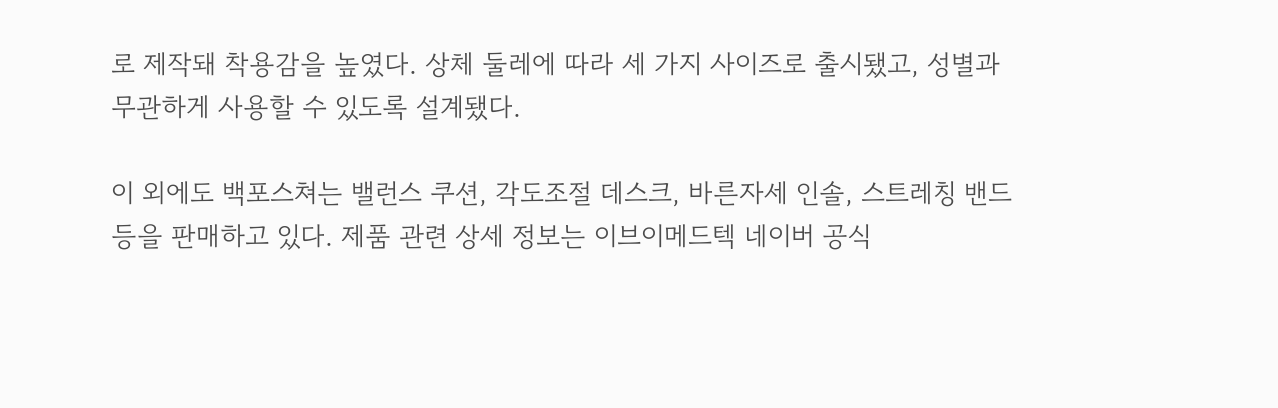로 제작돼 착용감을 높였다. 상체 둘레에 따라 세 가지 사이즈로 출시됐고, 성별과 무관하게 사용할 수 있도록 설계됐다.

이 외에도 백포스쳐는 밸런스 쿠션, 각도조절 데스크, 바른자세 인솔, 스트레칭 밴드 등을 판매하고 있다. 제품 관련 상세 정보는 이브이메드텍 네이버 공식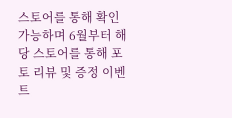스토어를 통해 확인 가능하며 6월부터 해당 스토어를 통해 포토 리뷰 및 증정 이벤트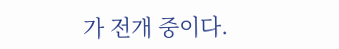가 전개 중이다.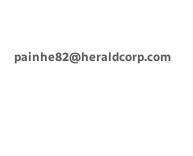painhe82@heraldcorp.com